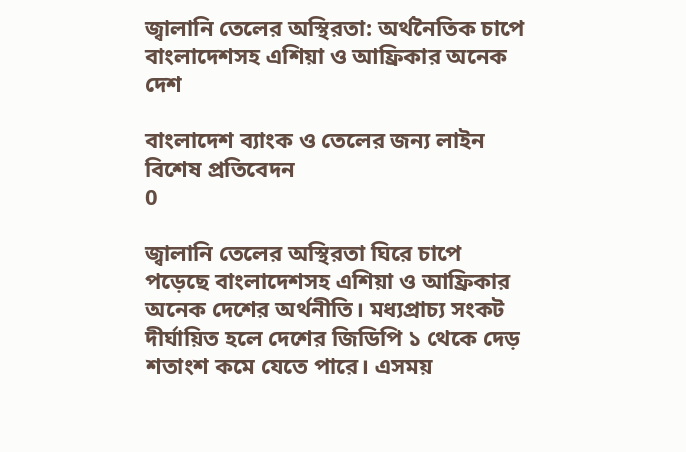জ্বালানি তেলের অস্থিরতা: অর্থনৈতিক চাপে বাংলাদেশসহ এশিয়া ও আফ্রিকার অনেক দেশ

বাংলাদেশ ব্যাংক ও তেলের জন্য লাইন
বিশেষ প্রতিবেদন
0

জ্বালানি তেলের অস্থিরতা ঘিরে চাপে পড়েছে বাংলাদেশসহ এশিয়া ও আফ্রিকার অনেক দেশের অর্থনীতি। মধ্যপ্রাচ্য সংকট দীর্ঘায়িত হলে দেশের জিডিপি ১ থেকে দেড় শতাংশ কমে যেতে পারে। এসময়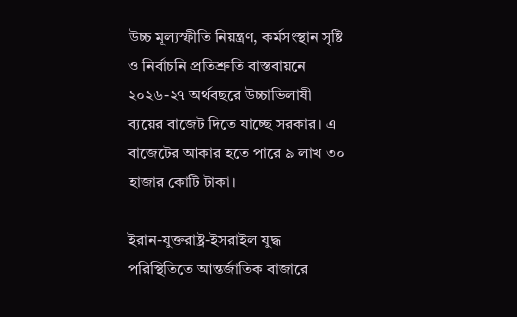উচ্চ মূল্যস্ফীতি নিয়ন্ত্রণ, কর্মসংস্থান সৃষ্টি ও নির্বাচনি প্রতিশ্রুতি বাস্তবায়নে ২০২৬-২৭ অর্থবছরে উচ্চাভিলাষী ব্যয়ের বাজেট দিতে যাচ্ছে সরকার। এ বাজেটের আকার হতে পারে ৯ লাখ ৩০ হাজার কোটি টাকা।

ইরান-যুক্তরাষ্ট্র-ইসরাইল যুদ্ধ পরিস্থিতিতে আন্তর্জাতিক বাজারে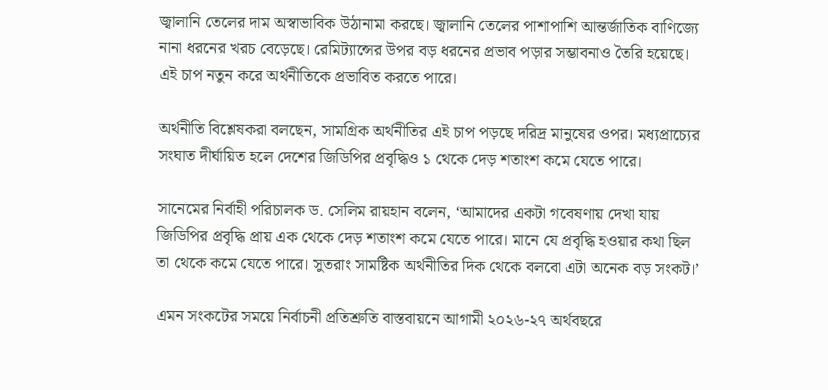জ্বালানি তেলের দাম অস্বাভাবিক উঠানামা করছে। জ্বালানি তেলের পাশাপাশি আন্তর্জাতিক বাণিজ্যে নানা ধরনের খরচ বেড়েছে। রেমিট্যান্সের উপর বড় ধরনের প্রভাব পড়ার সম্ভাবনাও তৈরি হয়েছে। এই চাপ নতুন করে অর্থনীতিকে প্রভাবিত করতে পারে।

অর্থনীতি বিশ্লেষকরা বলছেন, সামগ্রিক অর্থনীতির এই চাপ পড়ছে দরিদ্র মানুষের ওপর। মধ্যপ্রাচ্যের সংঘাত দীর্ঘায়িত হলে দেশের জিডিপির প্রবৃদ্ধিও ১ থেকে দেড় শতাংশ কমে যেতে পারে।

সানেমের নির্বাহী পরিচালক ড. সেলিম রায়হান বলেন, ‘আমাদের একটা গবেষণায় দেখা যায় জিডিপির প্রবৃদ্ধি প্রায় এক থেকে দেড় শতাংশ কমে যেতে পারে। মানে যে প্রবৃদ্ধি হওয়ার কথা ছিল তা থেকে কমে যেতে পারে। সুতরাং সামষ্টিক অর্থনীতির দিক থেকে বলবো এটা অনেক বড় সংকট।’

এমন সংকটের সময়ে নির্বাচনী প্রতিশ্রুতি বাস্তবায়নে আগামী ২০২৬-২৭ অর্থবছরে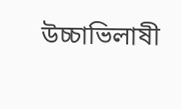উচ্চাভিলাষী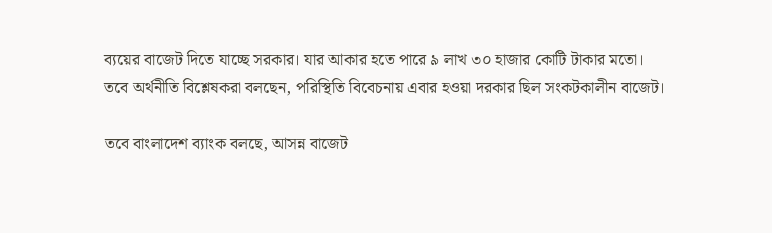ব্যয়ের বাজেট দিতে যাচ্ছে সরকার। যার আকার হতে পারে ৯ লাখ ৩০ হাজার কোটি টাকার মতো। তবে অর্থনীতি বিশ্লেষকরা বলছেন, পরিস্থিতি বিবেচনায় এবার হওয়া দরকার ছিল সংকটকালীন বাজেট।

তবে বাংলাদেশ ব্যাংক বলছে, আসন্ন বাজেট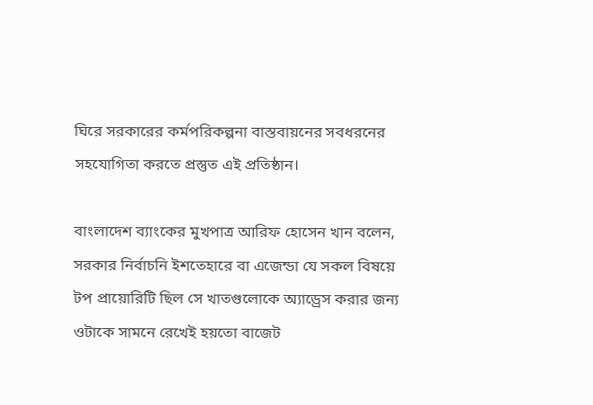ঘিরে সরকারের কর্মপরিকল্পনা বাস্তবায়নের সবধরনের সহযোগিতা করতে প্রস্তুত এই প্রতিষ্ঠান।

বাংলাদেশ ব্যাংকের মুখপাত্র আরিফ হোসেন খান বলেন, সরকার নির্বাচনি ইশতেহারে বা এজেন্ডা যে সকল বিষয়ে টপ প্রায়োরিটি ছিল সে খাতগুলোকে অ্যাড্রেস করার জন্য ওটাকে সামনে রেখেই হয়তো বাজেট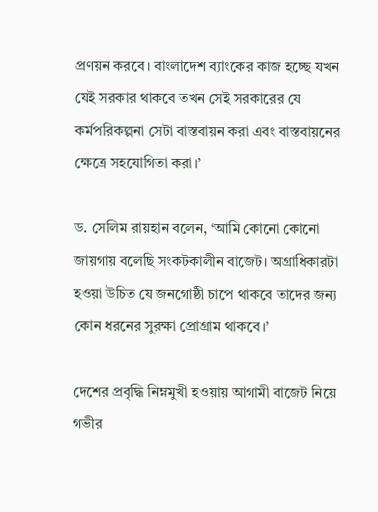প্রণয়ন করবে। বাংলাদেশ ব্যাংকের কাজ হচ্ছে যখন যেই সরকার থাকবে তখন সেই সরকারের যে কর্মপরিকল্পনা সেটা বাস্তবায়ন করা এবং বাস্তবায়নের ক্ষেত্রে সহযোগিতা করা।’

ড. সেলিম রায়হান বলেন, ‘আমি কোনো কোনো জায়গায় বলেছি সংকটকালীন বাজেট। অগ্রাধিকারটা হওয়া উচিত যে জনগোষ্ঠী চাপে থাকবে তাদের জন্য কোন ধরনের সুরক্ষা প্রোগ্রাম থাকবে।’

দেশের প্রবৃদ্ধি নিম্নমুখী হওয়ায় আগামী বাজেট নিয়ে গভীর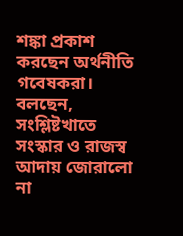শঙ্কা প্রকাশ করছেন অর্থনীতি গবেষকরা। বলছেন, সংশ্লিষ্টখাতে সংস্কার ও রাজস্ব আদায় জোরালো না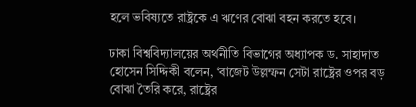হলে ভবিষ্যতে রাষ্ট্রকে এ ঋণের বোঝা বহন করতে হবে।

ঢাকা বিশ্ববিদ্যালয়ের অর্থনীতি বিভাগের অধ্যাপক ড. সাহাদাত হোসেন সিদ্দিকী বলেন, ‘বাজেট উল্লম্ফন সেটা রাষ্ট্রের ওপর বড় বোঝা তৈরি করে, রাষ্ট্রের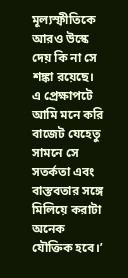মূল্যস্ফীতিকে আরও উস্কে দেয় কি না সে শঙ্কা রয়েছে। এ প্রেক্ষাপটে আমি মনে করি বাজেট যেহেতু সামনে সে সতর্কতা এবং বাস্তবতার সঙ্গে মিলিয়ে করাটা অনেক যৌক্তিক হবে।’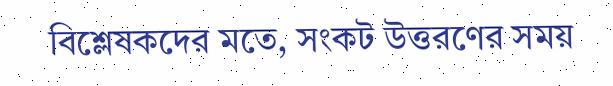বিশ্লেষকদের মতে, সংকট উত্তরণের সময়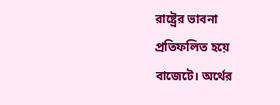রাষ্ট্রের ভাবনা প্রতিফলিত হয়ে বাজেটে। অর্থের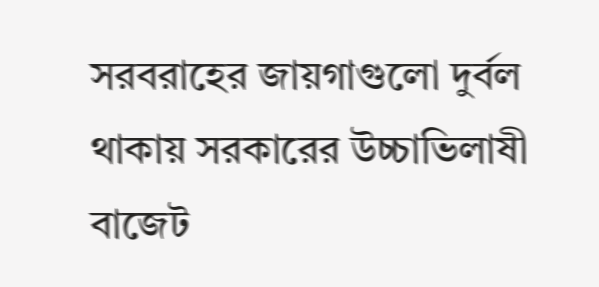সরবরাহের জায়গাগুলো দুর্বল থাকায় সরকারের উচ্চাভিলাষী বাজেট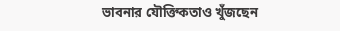ভাবনার যৌক্তিকতাও খুঁজছেন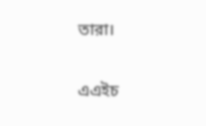তারা।

এএইচ